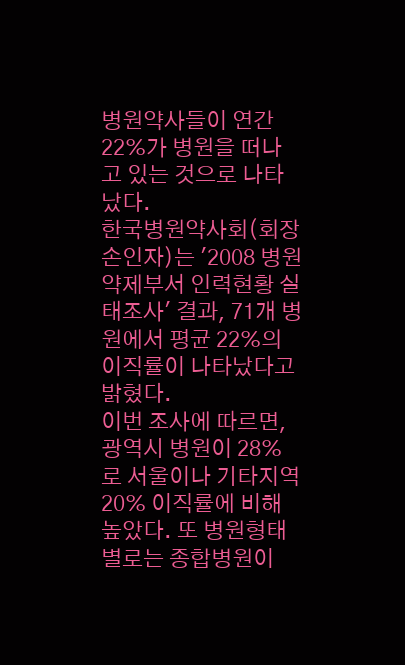병원약사들이 연간 22%가 병원을 떠나고 있는 것으로 나타났다.
한국병원약사회(회장 손인자)는 '2008 병원약제부서 인력현황 실태조사' 결과, 71개 병원에서 평균 22%의 이직률이 나타났다고 밝혔다.
이번 조사에 따르면, 광역시 병원이 28%로 서울이나 기타지역 20% 이직률에 비해 높았다. 또 병원형태별로는 종합병원이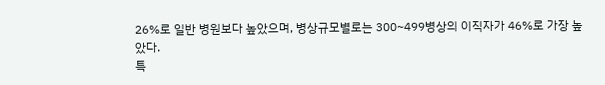26%로 일반 병원보다 높았으며, 병상규모별로는 300~499병상의 이직자가 46%로 가장 높았다.
특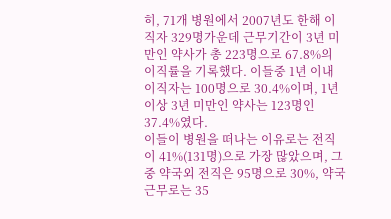히, 71개 병원에서 2007년도 한해 이직자 329명가운데 근무기간이 3년 미만인 약사가 총 223명으로 67.8%의 이직률을 기록했다. 이들중 1년 이내 이직자는 100명으로 30.4%이며, 1년이상 3년 미만인 약사는 123명인 37.4%였다.
이들이 병원을 떠나는 이유로는 전직이 41%(131명)으로 가장 많았으며, 그중 약국외 전직은 95명으로 30%, 약국근무로는 35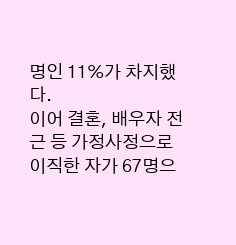명인 11%가 차지했다.
이어 결혼, 배우자 전근 등 가정사정으로 이직한 자가 67명으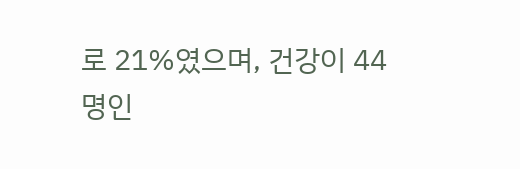로 21%였으며, 건강이 44명인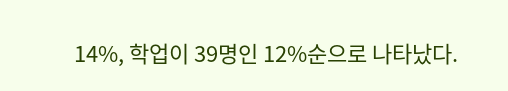14%, 학업이 39명인 12%순으로 나타났다.